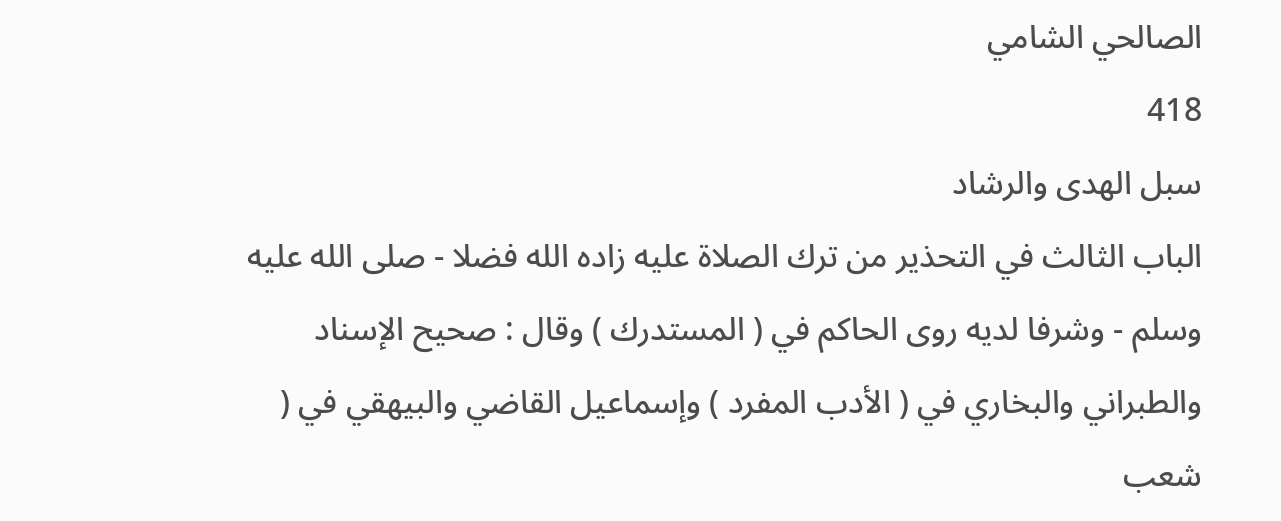الصالحي الشامي
418
سبل الهدى والرشاد
الباب الثالث في التحذير من ترك الصلاة عليه زاده الله فضلا - صلى الله عليه وسلم - وشرفا لديه روى الحاكم في ( المستدرك ) وقال : صحيح الإسناد والطبراني والبخاري في ( الأدب المفرد ) وإسماعيل القاضي والبيهقي في ( شعب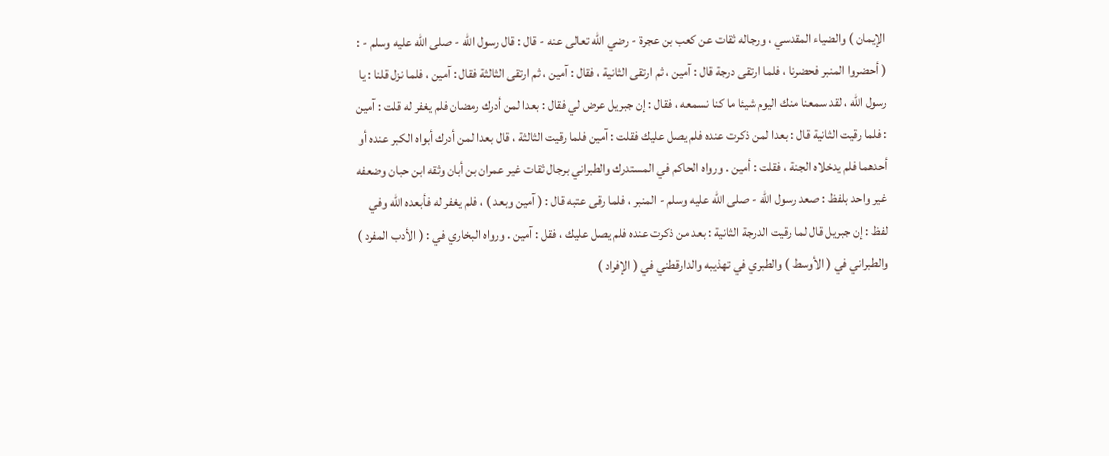الإيمان ) والضياء المقدسي ، ورجاله ثقات عن كعب بن عجرة - رضي الله تعالى عنه - قال : قال رسول الله - صلى الله عليه وسلم - : ( أحضروا المنبر فحضرنا ، فلما ارتقى درجة قال : آمين ، ثم ارتقى الثانية ، فقال : آمين ، ثم ارتقى الثالثة فقال : آمين ، فلما نزل قلنا : يا رسول الله ، لقد سمعنا منك اليوم شيئا ما كنا نسمعه ، فقال : إن جبريل عرض لي فقال : بعدا لمن أدرك رمضان فلم يغفر له قلت : آمين : فلما رقيت الثانية قال : بعدا لمن ذكرت عنده فلم يصل عليك فقلت : آمين فلما رقيت الثالثة ، قال بعدا لمن أدرك أبواه الكبر عنده أو أحدهما فلم يدخلاه الجنة ، فقلت : أمين . ورواه الحاكم في المستدرك والطبراني برجال ثقات غير عمران بن أبان وثقه ابن حبان وضعفه غير واحد بلفظ : صعد رسول الله - صلى الله عليه وسلم - المنبر ، فلما رقى عتبه قال : ( آمين وبعد ) ، فلم يغفر له فأبعده الله وفي لفظ : إن جبريل قال لما رقيت الدرجة الثانية : بعد من ذكرت عنده فلم يصل عليك ، فقل : آمين . ورواه البخاري في : ( الأدب المفرد ) والطبراني في ( الأوسط ) والطبري في تهذيبه والدارقطني في ( الإفراد )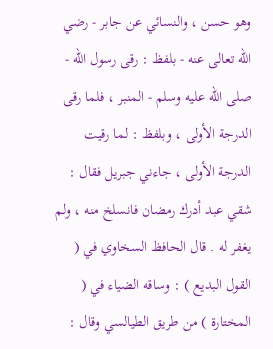وهو حسن ، والنسائي عن جابر - رضي الله تعالى عنه - بلفظ : رقى رسول الله - صلى الله عليه وسلم - المنبر ، فلما رقى الدرجة الأولى ، وبلفظ : لما رقيت الدرجة الأولى ، جاءني جبريل فقال : شقي عبد أدرك رمضان فانسلخ منه ، ولم يغفر له . قال الحافظ السخاوي في ( القول البديع ) : وساقه الضياء في ( المختارة ) من طريق الطيالسي وقال :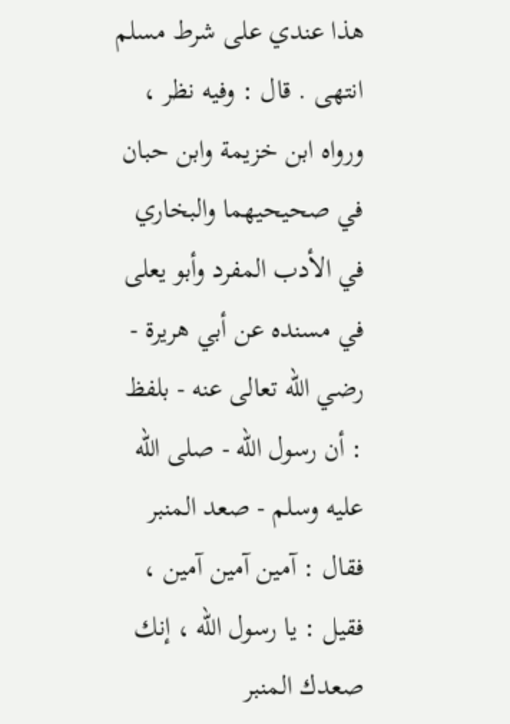هذا عندي على شرط مسلم انتهى . قال : وفيه نظر ، ورواه ابن خزيمة وابن حبان في صحيحيهما والبخاري في الأدب المفرد وأبو يعلى في مسنده عن أبي هريرة - رضي الله تعالى عنه - بلفظ : أن رسول الله - صلى الله عليه وسلم - صعد المنبر فقال : آمين آمين آمين ، فقيل : يا رسول الله ، إنك صعدك المنبر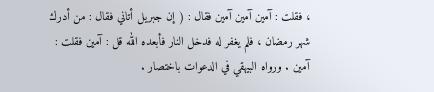، فقلت : آمين آمين آمين فقال : ( إن جبريل أتاني فقال : من أدرك شهر رمضان ، فلم يغفر له فدخل النار فأبعده الله قل : آمين فقلت : آمين . ورواه البيهقي في الدعوات باختصار .